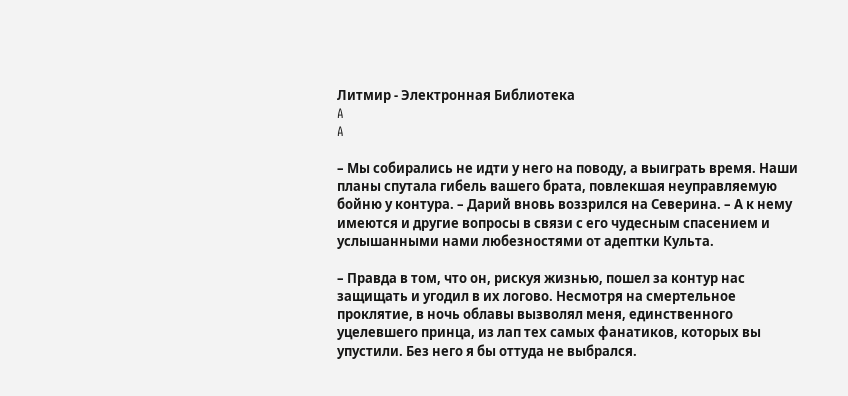Литмир - Электронная Библиотека
A
A

– Мы собирались не идти у него на поводу, а выиграть время. Наши планы спутала гибель вашего брата, повлекшая неуправляемую бойню у контура. – Дарий вновь воззрился на Северина. – А к нему имеются и другие вопросы в связи с его чудесным спасением и услышанными нами любезностями от адептки Культа.

– Правда в том, что он, рискуя жизнью, пошел за контур нас защищать и угодил в их логово. Несмотря на смертельное проклятие, в ночь облавы вызволял меня, единственного уцелевшего принца, из лап тех самых фанатиков, которых вы упустили. Без него я бы оттуда не выбрался.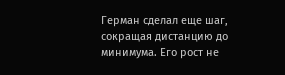Герман сделал еще шаг, сокращая дистанцию до минимума. Его рост не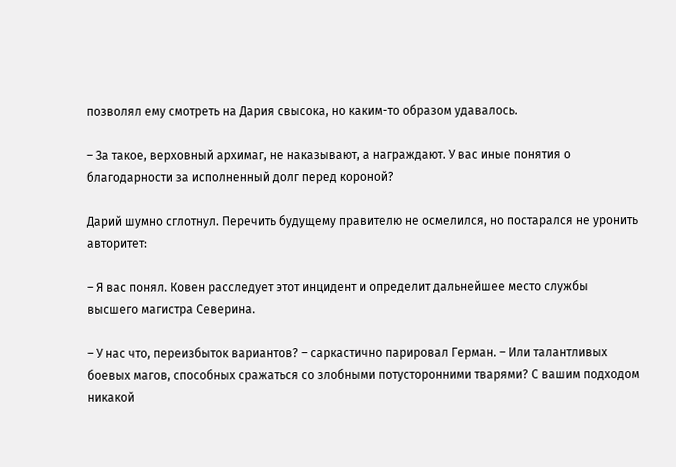позволял ему смотреть на Дария свысока, но каким-то образом удавалось.

– За такое, верховный архимаг, не наказывают, а награждают. У вас иные понятия о благодарности за исполненный долг перед короной?

Дарий шумно сглотнул. Перечить будущему правителю не осмелился, но постарался не уронить авторитет:

– Я вас понял. Ковен расследует этот инцидент и определит дальнейшее место службы высшего магистра Северина.

– У нас что, переизбыток вариантов? – саркастично парировал Герман. – Или талантливых боевых магов, способных сражаться со злобными потусторонними тварями? С вашим подходом никакой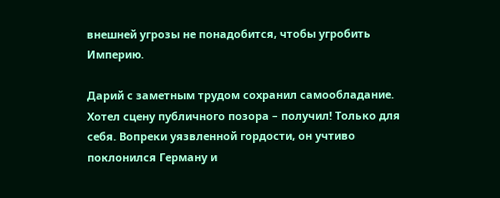внешней угрозы не понадобится, чтобы угробить Империю.

Дарий с заметным трудом сохранил самообладание. Хотел сцену публичного позора – получил! Только для себя. Вопреки уязвленной гордости, он учтиво поклонился Герману и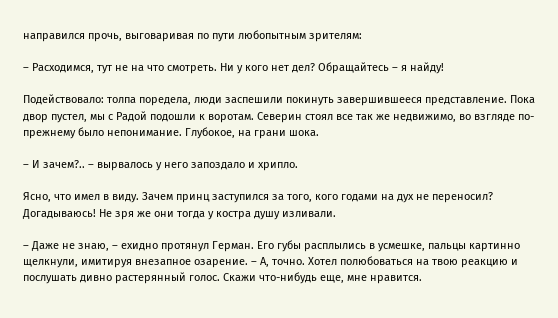направился прочь, выговаривая по пути любопытным зрителям:

– Расходимся, тут не на что смотреть. Ни у кого нет дел? Обращайтесь – я найду!

Подействовало: толпа поредела, люди заспешили покинуть завершившееся представление. Пока двор пустел, мы с Радой подошли к воротам. Северин стоял все так же недвижимо, во взгляде по-прежнему было непонимание. Глубокое, на грани шока.

– И зачем?.. – вырвалось у него запоздало и хрипло.

Ясно, что имел в виду. Зачем принц заступился за того, кого годами на дух не переносил? Догадываюсь! Не зря же они тогда у костра душу изливали.

– Даже не знаю, – ехидно протянул Герман. Его губы расплылись в усмешке, пальцы картинно щелкнули, имитируя внезапное озарение. – А, точно. Хотел полюбоваться на твою реакцию и послушать дивно растерянный голос. Скажи что-нибудь еще, мне нравится.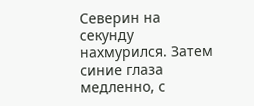Северин на секунду нахмурился. Затем синие глаза медленно, с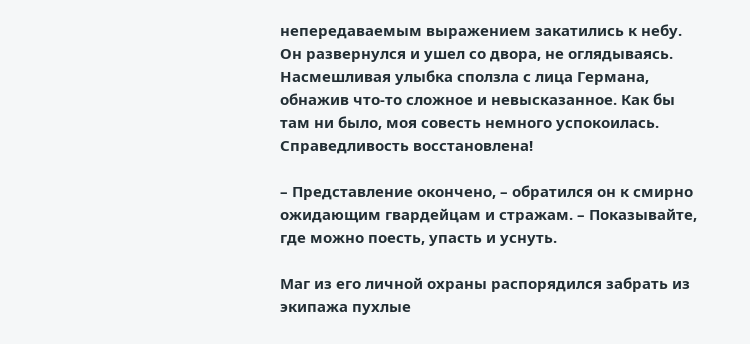непередаваемым выражением закатились к небу. Он развернулся и ушел со двора, не оглядываясь. Насмешливая улыбка сползла с лица Германа, обнажив что-то сложное и невысказанное. Как бы там ни было, моя совесть немного успокоилась. Справедливость восстановлена!

– Представление окончено, – обратился он к смирно ожидающим гвардейцам и стражам. – Показывайте, где можно поесть, упасть и уснуть.

Маг из его личной охраны распорядился забрать из экипажа пухлые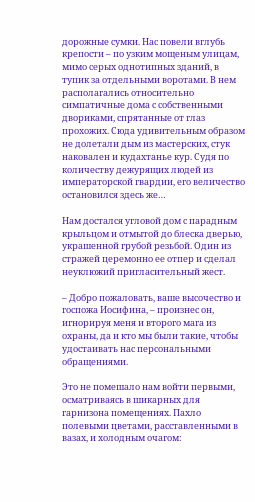дорожные сумки. Нас повели вглубь крепости – по узким мощеным улицам, мимо серых однотипных зданий, в тупик за отдельными воротами. В нем располагались относительно симпатичные дома с собственными двориками, спрятанные от глаз прохожих. Сюда удивительным образом не долетали дым из мастерских, стук наковален и кудахтанье кур. Судя по количеству дежурящих людей из императорской гвардии, его величество остановился здесь же…

Нам достался угловой дом с парадным крыльцом и отмытой до блеска дверью, украшенной грубой резьбой. Один из стражей церемонно ее отпер и сделал неуклюжий пригласительный жест.

– Добро пожаловать, ваше высочество и госпожа Иосифина, – произнес он, игнорируя меня и второго мага из охраны, да и кто мы были такие, чтобы удостаивать нас персональными обращениями.

Это не помешало нам войти первыми, осматриваясь в шикарных для гарнизона помещениях. Пахло полевыми цветами, расставленными в вазах, и холодным очагом: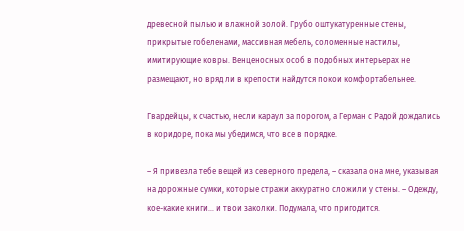древесной пылью и влажной золой. Грубо оштукатуренные стены, прикрытые гобеленами, массивная мебель, соломенные настилы, имитирующие ковры. Венценосных особ в подобных интерьерах не размещают, но вряд ли в крепости найдутся покои комфортабельнее.

Гвардейцы, к счастью, несли караул за порогом, а Герман с Радой дождались в коридоре, пока мы убедимся, что все в порядке.

– Я привезла тебе вещей из северного предела, – сказала она мне, указывая на дорожные сумки, которые стражи аккуратно сложили у стены. – Одежду, кое-какие книги… и твои заколки. Подумала, что пригодится.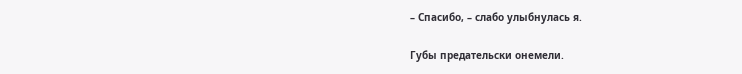– Спасибо, – слабо улыбнулась я.

Губы предательски онемели.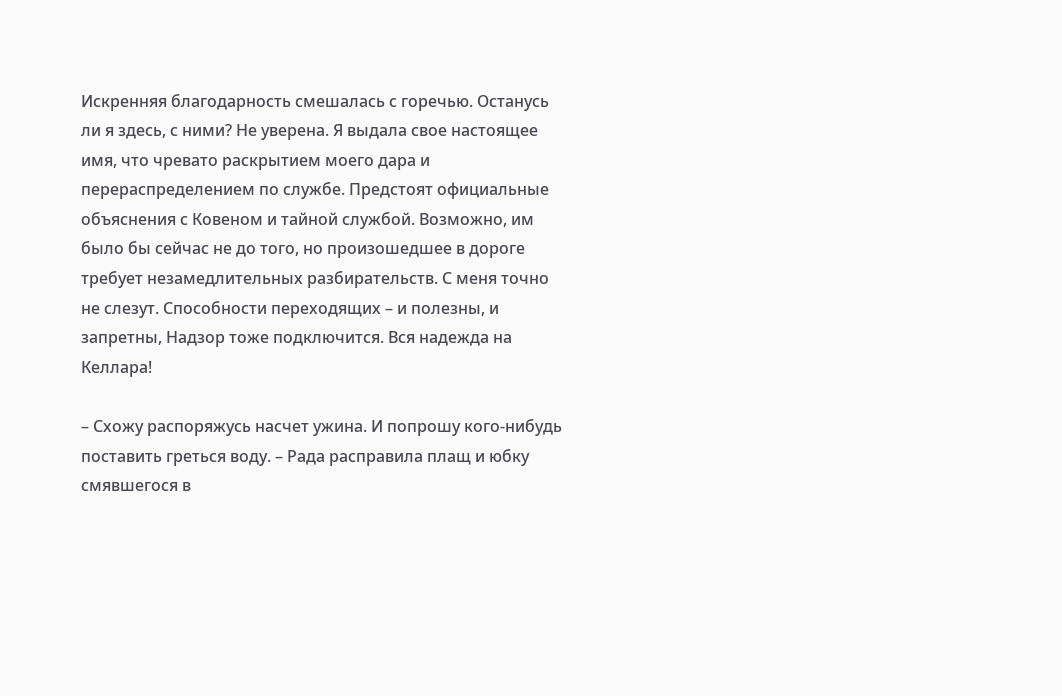Искренняя благодарность смешалась с горечью. Останусь ли я здесь, с ними? Не уверена. Я выдала свое настоящее имя, что чревато раскрытием моего дара и перераспределением по службе. Предстоят официальные объяснения с Ковеном и тайной службой. Возможно, им было бы сейчас не до того, но произошедшее в дороге требует незамедлительных разбирательств. С меня точно не слезут. Способности переходящих – и полезны, и запретны, Надзор тоже подключится. Вся надежда на Келлара!

– Схожу распоряжусь насчет ужина. И попрошу кого-нибудь поставить греться воду. – Рада расправила плащ и юбку смявшегося в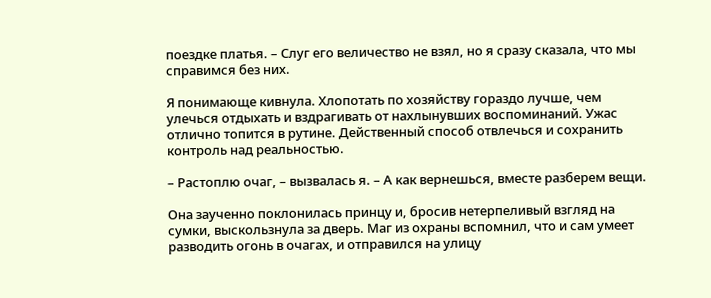поездке платья. – Слуг его величество не взял, но я сразу сказала, что мы справимся без них.

Я понимающе кивнула. Хлопотать по хозяйству гораздо лучше, чем улечься отдыхать и вздрагивать от нахлынувших воспоминаний. Ужас отлично топится в рутине. Действенный способ отвлечься и сохранить контроль над реальностью.

– Растоплю очаг, – вызвалась я. – А как вернешься, вместе разберем вещи.

Она заученно поклонилась принцу и, бросив нетерпеливый взгляд на сумки, выскользнула за дверь. Маг из охраны вспомнил, что и сам умеет разводить огонь в очагах, и отправился на улицу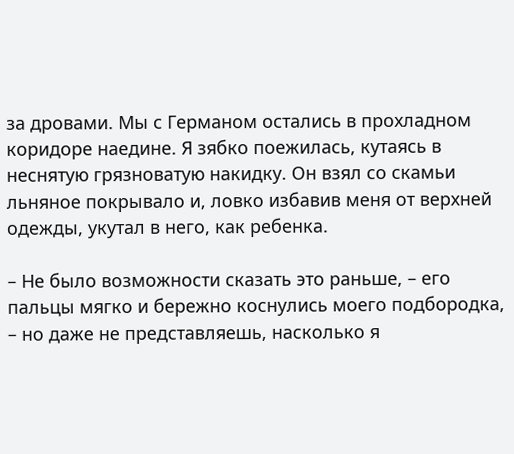за дровами. Мы с Германом остались в прохладном коридоре наедине. Я зябко поежилась, кутаясь в неснятую грязноватую накидку. Он взял со скамьи льняное покрывало и, ловко избавив меня от верхней одежды, укутал в него, как ребенка.

– Не было возможности сказать это раньше, – его пальцы мягко и бережно коснулись моего подбородка, – но даже не представляешь, насколько я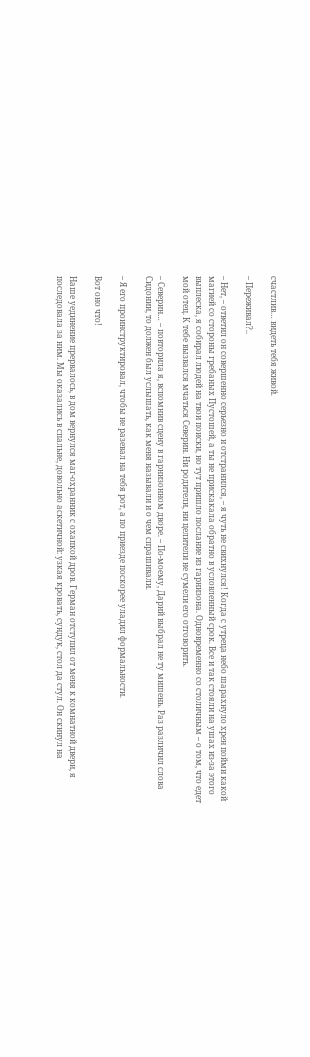счастлив… видеть тебя живой.

– Переживал?..

– Нет, – ответил он совершенно серьезно и отстранился, – я чуть не свихнулся! Когда с утреца небо шарахнуло хрен пойми какой магией со стороны гребаных Пустошей, а ты не прискакала обратно в условленный срок. Все и так стояли на ушах из-за этого выплеска, я собирал людей на твои поиски, но тут пришло послание из гарнизона. Одновременно со столичным – о том, что едет мой отец. К тебе вызвался мчаться Северин. Ни родители, ни целители не сумели его отговорить.

– Северин… – повторила я, вспомнив сцену в гарнизонном дворе. – По-моему, Дарий выбрал не ту мишень. Раз различил слова Сидонии, то должен был услышать, как меня называли и о чем спрашивали.

– Я его проинструктировал, чтобы не разевал на тебя рот, а по приезде поскорее уладил формальности.

Вот оно что!

Наше уединение прервалось, в дом вернулся маг-охранник с охапкой дров. Герман отступил от меня к комнатной двери, я последовала за ним. Мы оказались в спальне, довольно аскетичной: узкая кровать, сундук, стол да стул. Он скинул на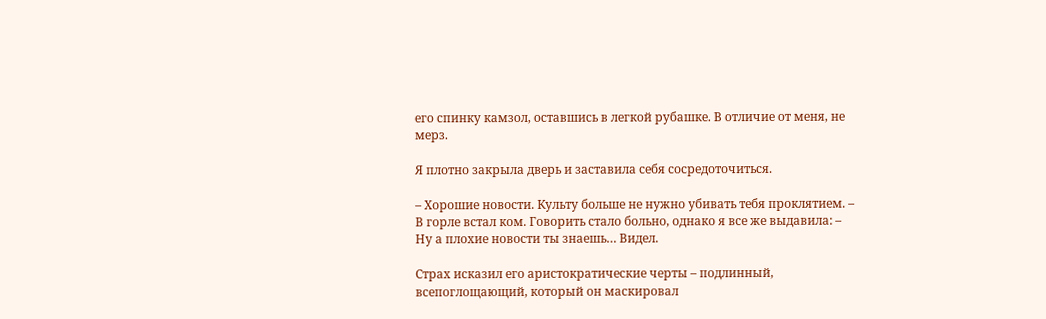его спинку камзол, оставшись в легкой рубашке. В отличие от меня, не мерз.

Я плотно закрыла дверь и заставила себя сосредоточиться.

– Хорошие новости. Культу больше не нужно убивать тебя проклятием. – В горле встал ком. Говорить стало больно, однако я все же выдавила: – Ну а плохие новости ты знаешь… Видел.

Страх исказил его аристократические черты – подлинный, всепоглощающий, который он маскировал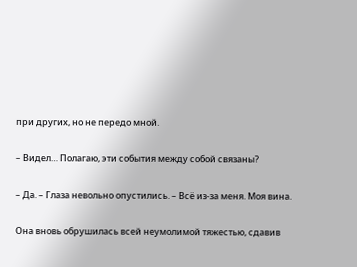при других, но не передо мной.

– Видел… Полагаю, эти события между собой связаны?

– Да. – Глаза невольно опустились. – Всё из-за меня. Моя вина.

Она вновь обрушилась всей неумолимой тяжестью, сдавив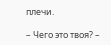плечи.

– Чего это твоя? –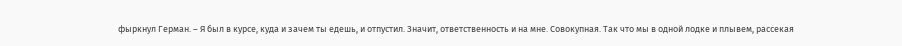фыркнул Герман. – Я был в курсе, куда и зачем ты едешь, и отпустил. Значит, ответственность и на мне. Совокупная. Так что мы в одной лодке и плывем, рассекая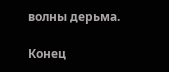волны дерьма.

Конец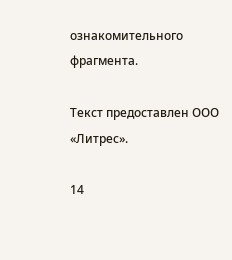ознакомительного фрагмента.

Текст предоставлен ООО «Литрес».

14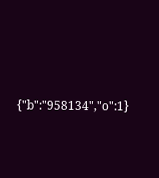{"b":"958134","o":1}